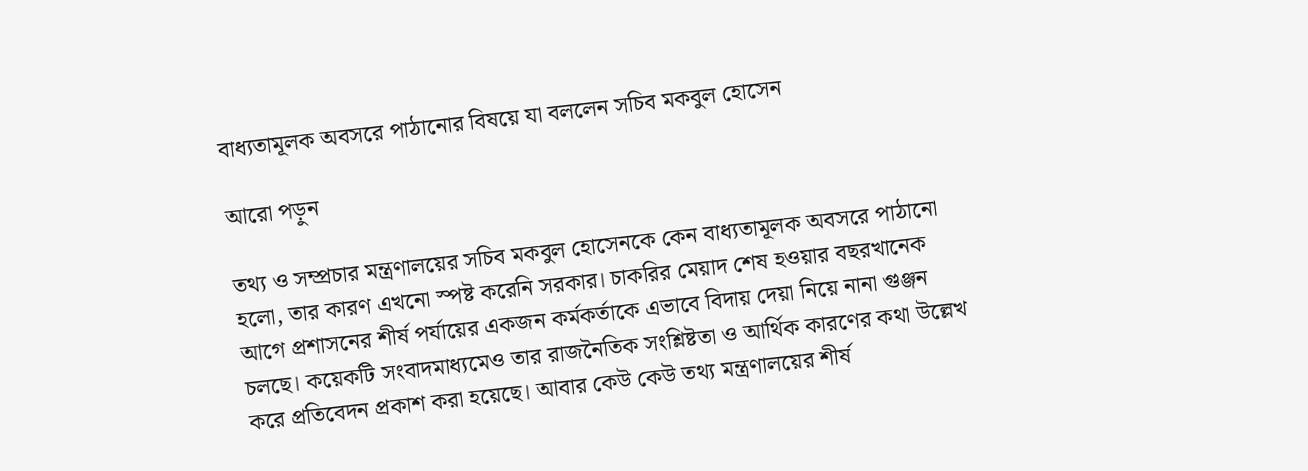বাধ্যতামূলক অবসরে পাঠানোর বিষয়ে যা বললেন সচিব মকবুল হোসেন

আরো পড়ুন

তথ্য ও সম্প্রচার মন্ত্রণালয়ের সচিব মকবুল হোসেনকে কেন বাধ্যতামূলক অবসরে পাঠানো হলো, তার কারণ এখনো স্পষ্ট করেনি সরকার। চাকরির মেয়াদ শেষ হওয়ার বছরখানেক আগে প্রশাসনের শীর্ষ পর্যায়ের একজন কর্মকর্তাকে এভাবে বিদায় দেয়া নিয়ে নানা গুঞ্জন চলছে। কয়েকটি সংবাদমাধ্যমেও তার রাজনৈতিক সংশ্লিষ্টতা ও আর্থিক কারণের কথা উল্লেখ করে প্রতিবেদন প্রকাশ করা হয়েছে। আবার কেউ কেউ তথ্য মন্ত্রণালয়ের শীর্ষ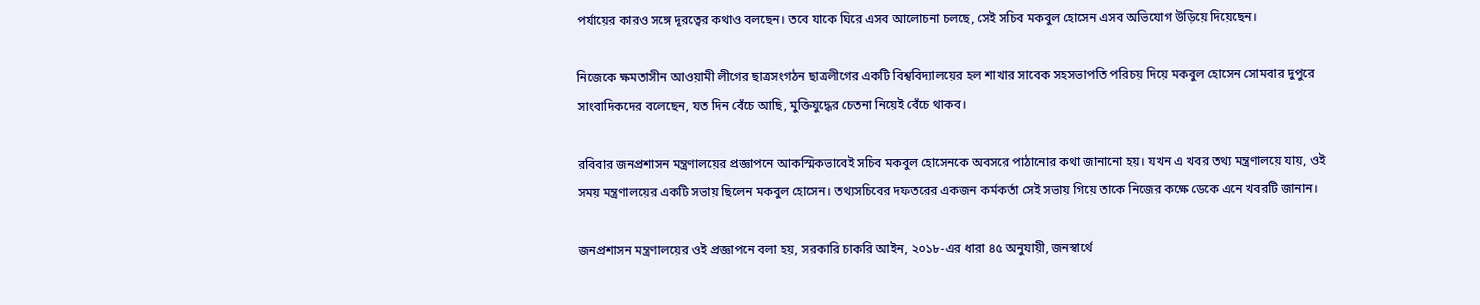পর্যায়ের কারও সঙ্গে দূরত্বের কথাও বলছেন। তবে যাকে ঘিরে এসব আলোচনা চলছে, সেই সচিব মকবুল হোসেন এসব অভিযোগ উড়িয়ে দিয়েছেন।

নিজেকে ক্ষমতাসীন আওয়ামী লীগের ছাত্রসংগঠন ছাত্রলীগের একটি বিশ্ববিদ্যালয়ের হল শাখার সাবেক সহসভাপতি পরিচয় দিয়ে মকবুল হোসেন সোমবার দুপুরে সাংবাদিকদের বলেছেন, যত দিন বেঁচে আছি, মুক্তিযুদ্ধের চেতনা নিয়েই বেঁচে থাকব।

রবিবার জনপ্রশাসন মন্ত্রণালয়ের প্রজ্ঞাপনে আকস্মিকভাবেই সচিব মকবুল হোসেনকে অবসরে পাঠানোর কথা জানানো হয়। যখন এ খবর তথ্য মন্ত্রণালয়ে যায়, ওই সময় মন্ত্রণালয়ের একটি সভায় ছিলেন মকবুল হোসেন। তথ্যসচিবের দফতরের একজন কর্মকর্তা সেই সভায় গিয়ে তাকে নিজের কক্ষে ডেকে এনে খবরটি জানান।

জনপ্রশাসন মন্ত্রণালয়ের ওই প্রজ্ঞাপনে বলা হয়, সরকারি চাকরি আইন, ২০১৮-এর ধারা ৪৫ অনুযায়ী, জনস্বার্থে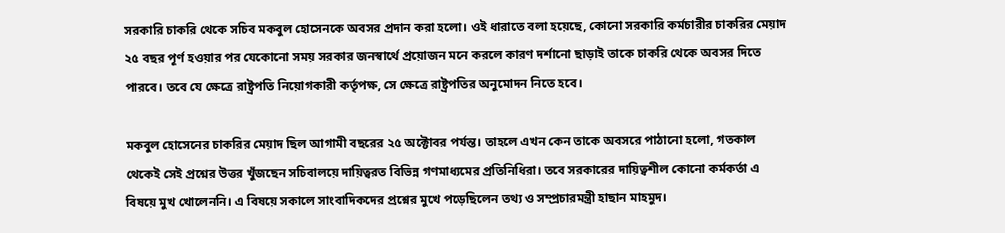সরকারি চাকরি থেকে সচিব মকবুল হোসেনকে অবসর প্রদান করা হলো। ওই ধারাতে বলা হয়েছে, কোনো সরকারি কর্মচারীর চাকরির মেয়াদ ২৫ বছর পূর্ণ হওয়ার পর যেকোনো সময় সরকার জনস্বার্থে প্রয়োজন মনে করলে কারণ দর্শানো ছাড়াই তাকে চাকরি থেকে অবসর দিতে পারবে। তবে যে ক্ষেত্রে রাষ্ট্রপতি নিয়োগকারী কর্তৃপক্ষ, সে ক্ষেত্রে রাষ্ট্রপতির অনুমোদন নিতে হবে।

মকবুল হোসেনের চাকরির মেয়াদ ছিল আগামী বছরের ২৫ অক্টোবর পর্যন্ত। তাহলে এখন কেন তাকে অবসরে পাঠানো হলো, গতকাল থেকেই সেই প্রশ্নের উত্তর খুঁজছেন সচিবালয়ে দায়িত্বরত বিভিন্ন গণমাধ্যমের প্রতিনিধিরা। তবে সরকারের দায়িত্বশীল কোনো কর্মকর্তা এ বিষয়ে মুখ খোলেননি। এ বিষয়ে সকালে সাংবাদিকদের প্রশ্নের মুখে পড়েছিলেন তথ্য ও সম্প্রচারমন্ত্রী হাছান মাহমুদ।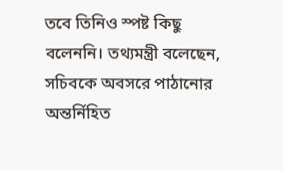তবে তিনিও স্পষ্ট কিছু বলেননি। তথ্যমন্ত্রী বলেছেন, সচিবকে অবসরে পাঠানোর অন্তর্নিহিত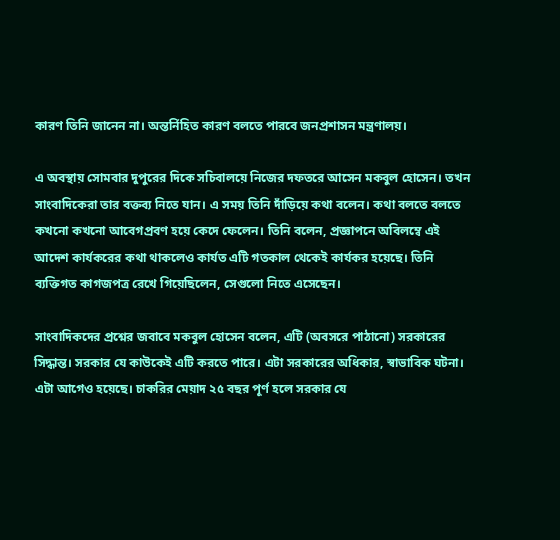কারণ তিনি জানেন না। অন্তর্নিহিত কারণ বলতে পারবে জনপ্রশাসন মন্ত্রণালয়।

এ অবস্থায় সোমবার দুপুরের দিকে সচিবালয়ে নিজের দফতরে আসেন মকবুল হোসেন। তখন সাংবাদিকেরা তার বক্তব্য নিতে যান। এ সময় তিনি দাঁড়িয়ে কথা বলেন। কথা বলতে বলতে কখনো কখনো আবেগপ্রবণ হয়ে কেদে ফেলেন। তিনি বলেন, প্রজ্ঞাপনে অবিলম্বে এই আদেশ কার্যকরের কথা থাকলেও কার্যত এটি গতকাল থেকেই কার্যকর হয়েছে। তিনি ব্যক্তিগত কাগজপত্র রেখে গিয়েছিলেন, সেগুলো নিতে এসেছেন।

সাংবাদিকদের প্রশ্নের জবাবে মকবুল হোসেন বলেন, এটি (অবসরে পাঠানো) সরকারের সিদ্ধান্ত। সরকার যে কাউকেই এটি করতে পারে। এটা সরকারের অধিকার, স্বাভাবিক ঘটনা। এটা আগেও হয়েছে। চাকরির মেয়াদ ২৫ বছর পূর্ণ হলে সরকার যে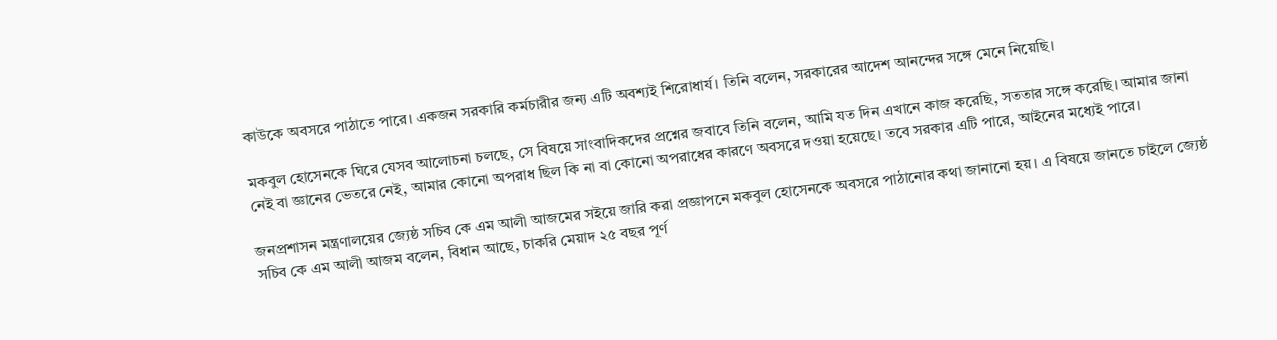কাউকে অবসরে পাঠাতে পারে। একজন সরকারি কর্মচারীর জন্য এটি অবশ্যই শিরোধার্য। তিনি বলেন, সরকারের আদেশ আনন্দের সঙ্গে মেনে নিয়েছি।

মকবুল হোসেনকে ঘিরে যেসব আলোচনা চলছে, সে বিষয়ে সাংবাদিকদের প্রশ্নের জবাবে তিনি বলেন, আমি যত দিন এখানে কাজ করেছি, সততার সঙ্গে করেছি। আমার জানা নেই বা জ্ঞানের ভেতরে নেই, আমার কোনো অপরাধ ছিল কি না বা কোনো অপরাধের কারণে অবসরে দওয়া হয়েছে। তবে সরকার এটি পারে, আইনের মধ্যেই পারে।

জনপ্রশাসন মন্ত্রণালয়ের জ্যেষ্ঠ সচিব কে এম আলী আজমের সইয়ে জারি করা প্রজ্ঞাপনে মকবুল হোসেনকে অবসরে পাঠানোর কথা জানানো হয়। এ বিষয়ে জানতে চাইলে জ্যেষ্ঠ সচিব কে এম আলী আজম বলেন, বিধান আছে, চাকরি মেয়াদ ২৫ বছর পূর্ণ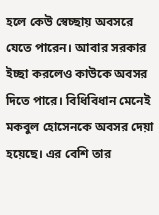হলে কেউ স্বেচ্ছায় অবসরে যেতে পারেন। আবার সরকার ইচ্ছা করলেও কাউকে অবসর দিতে পারে। বিধিবিধান মেনেই মকবুল হোসেনকে অবসর দেয়া হয়েছে। এর বেশি তার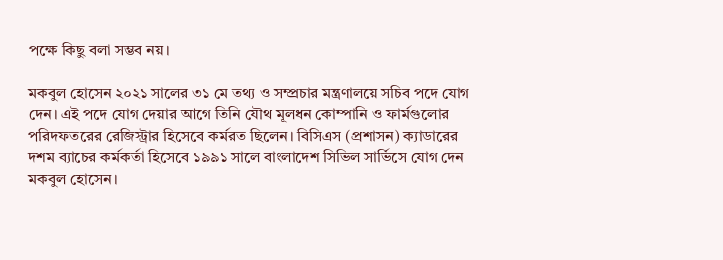পক্ষে কিছু বলা সম্ভব নয়।

মকবুল হোসেন ২০২১ সালের ৩১ মে তথ্য ও সম্প্রচার মন্ত্রণালয়ে সচিব পদে যোগ দেন। এই পদে যোগ দেয়ার আগে তিনি যৌথ মূলধন কোম্পানি ও ফার্মগুলোর পরিদফতরের রেজিস্ট্রার হিসেবে কর্মরত ছিলেন। বিসিএস (প্রশাসন) ক্যাডারের দশম ব্যাচের কর্মকর্তা হিসেবে ১৯৯১ সালে বাংলাদেশ সিভিল সার্ভিসে যোগ দেন মকবুল হোসেন।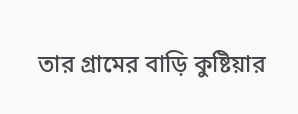তার গ্রামের বাড়ি কুষ্টিয়ার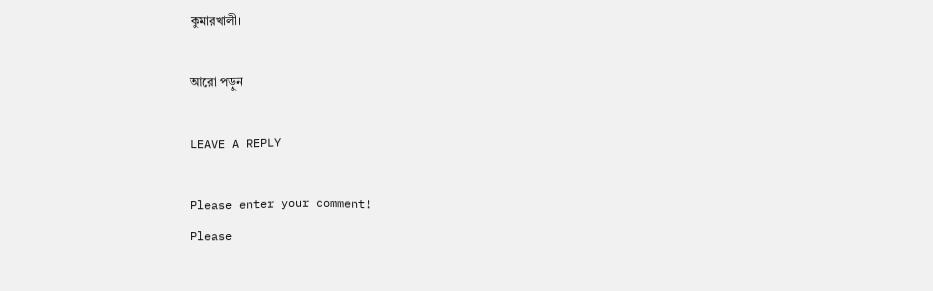কুমারখালী।

আরো পড়ুন

LEAVE A REPLY

Please enter your comment!
Please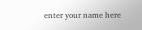enter your name here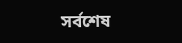সর্বশেষ